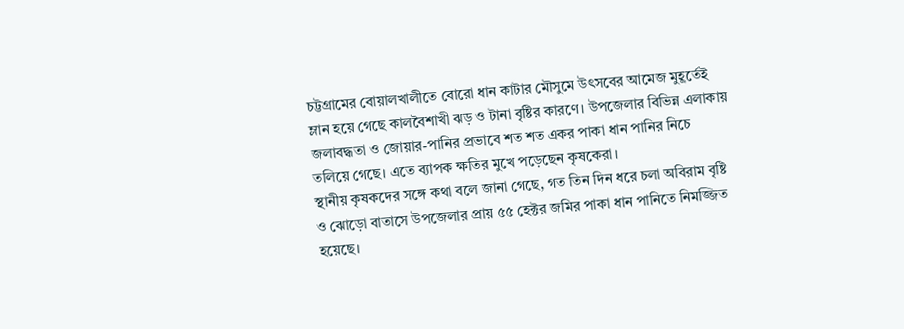চট্টগ্রামের বোয়ালখালীতে বোরো ধান কাটার মৌসুমে উৎসবের আমেজ মুহূর্তেই ম্লান হয়ে গেছে কালবৈশাখী ঝড় ও টানা বৃষ্টির কারণে। উপজেলার বিভিন্ন এলাকায় জলাবদ্ধতা ও জোয়ার-পানির প্রভাবে শত শত একর পাকা ধান পানির নিচে তলিয়ে গেছে। এতে ব্যাপক ক্ষতির মুখে পড়েছেন কৃষকেরা।
স্থানীয় কৃষকদের সঙ্গে কথা বলে জানা গেছে, গত তিন দিন ধরে চলা অবিরাম বৃষ্টি ও ঝোড়ো বাতাসে উপজেলার প্রায় ৫৫ হেক্টর জমির পাকা ধান পানিতে নিমজ্জিত হয়েছে।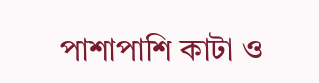পাশাপাশি কাটা ও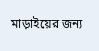মাড়াইয়ের জন্য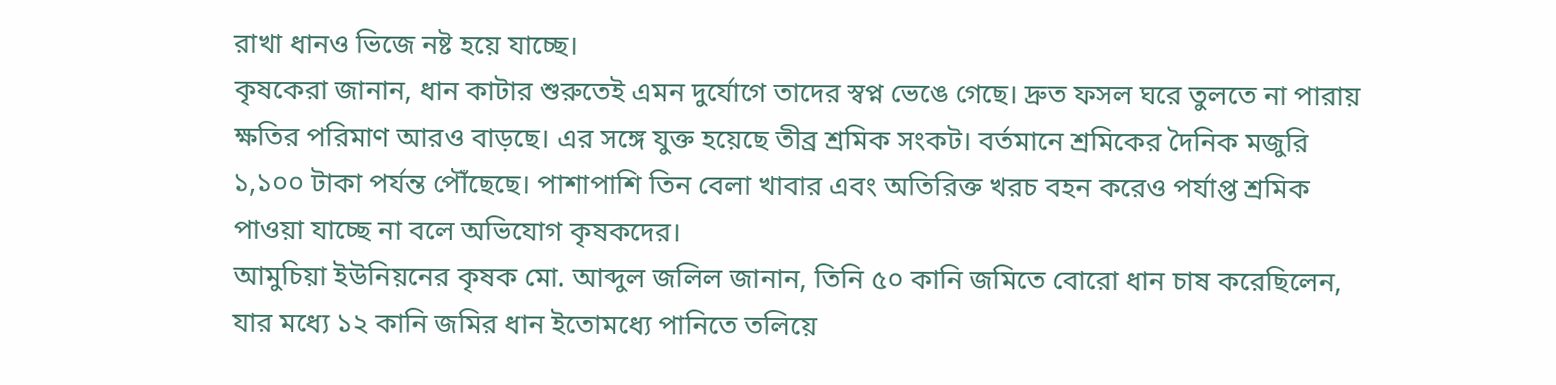রাখা ধানও ভিজে নষ্ট হয়ে যাচ্ছে।
কৃষকেরা জানান, ধান কাটার শুরুতেই এমন দুর্যোগে তাদের স্বপ্ন ভেঙে গেছে। দ্রুত ফসল ঘরে তুলতে না পারায় ক্ষতির পরিমাণ আরও বাড়ছে। এর সঙ্গে যুক্ত হয়েছে তীব্র শ্রমিক সংকট। বর্তমানে শ্রমিকের দৈনিক মজুরি ১,১০০ টাকা পর্যন্ত পৌঁছেছে। পাশাপাশি তিন বেলা খাবার এবং অতিরিক্ত খরচ বহন করেও পর্যাপ্ত শ্রমিক পাওয়া যাচ্ছে না বলে অভিযোগ কৃষকদের।
আমুচিয়া ইউনিয়নের কৃষক মো. আব্দুল জলিল জানান, তিনি ৫০ কানি জমিতে বোরো ধান চাষ করেছিলেন, যার মধ্যে ১২ কানি জমির ধান ইতোমধ্যে পানিতে তলিয়ে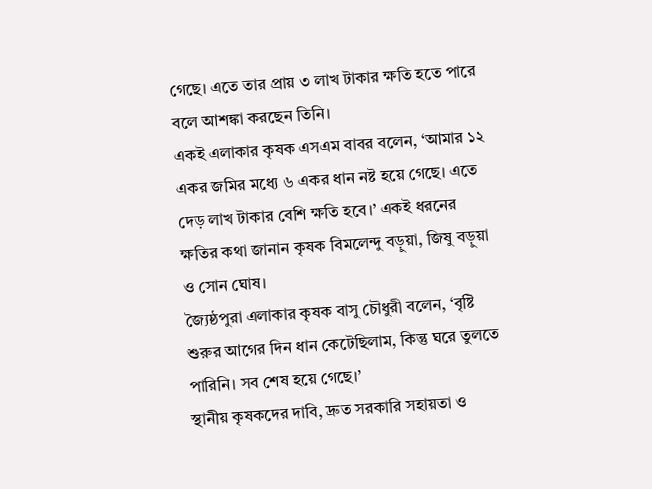গেছে। এতে তার প্রায় ৩ লাখ টাকার ক্ষতি হতে পারে বলে আশঙ্কা করছেন তিনি।
একই এলাকার কৃষক এসএম বাবর বলেন, ‘আমার ১২ একর জমির মধ্যে ৬ একর ধান নষ্ট হয়ে গেছে। এতে দেড় লাখ টাকার বেশি ক্ষতি হবে।’ একই ধরনের ক্ষতির কথা জানান কৃষক বিমলেন্দু বড়ুয়া, জিষু বড়ুয়া ও সোন ঘোষ।
জ্যৈষ্ঠপুরা এলাকার কৃষক বাসু চৌধুরী বলেন, ‘বৃষ্টি শুরুর আগের দিন ধান কেটেছিলাম, কিন্তু ঘরে তুলতে পারিনি। সব শেষ হয়ে গেছে।’
স্থানীয় কৃষকদের দাবি, দ্রুত সরকারি সহায়তা ও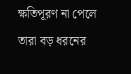ক্ষতিপূরণ না পেলে তারা বড় ধরনের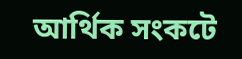আর্থিক সংকটে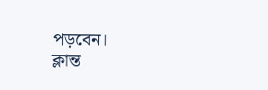পড়বেন।
ক্লান্ত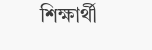শিক্ষার্থী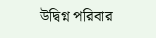উদ্বিগ্ন পরিবার